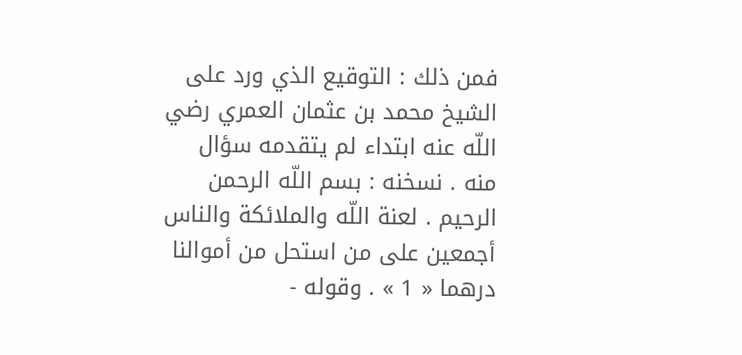فمن ذلك : التوقيع الذي ورد على الشيخ محمد بن عثمان العمري رضي اللّه عنه ابتداء لم يتقدمه سؤال منه . نسخنه : بسم اللّه الرحمن الرحيم . لعنة اللّه والملائكة والناس أجمعين على من استحل من أموالنا درهما « 1 » . وقوله -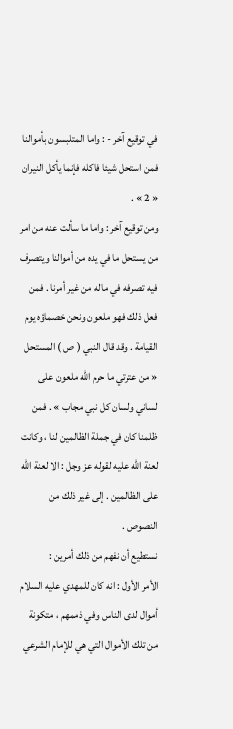في توقيع آخر - : واما المتلبسون بأموالنا فمن استحل شيئا فاكله فإنما يأكل النيران « 2 » .
ومن توقيع آخر : واما ما سألت عنه من امر من يستحل ما في يده من أموالنا ويتصرف فيه تصرفه في ماله من غير أمرنا . فمن فعل ذلك فهو ملعون ونحن خصماؤه يوم القيامة . وقد قال النبي ( ص ) المستحل « من عترتي ما حرم اللّه ملعون على لساني ولسان كل نبي مجاب » . فمن ظلمنا كان في جملة الظالمين لنا ، وكانت لعنة اللّه عليه لقوله عز وجل : الا لعنة اللّه على الظالمين . إلى غير ذلك من النصوص .
نستطيع أن نفهم من ذلك أمرين :
الأمر الأول : انه كان للمهدي عليه السلام أموال لدى الناس وفي ذممهم ، متكونة من تلك الأموال التي هي للإمام الشرعي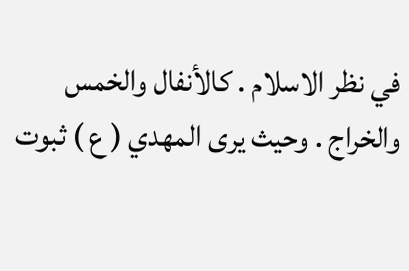في نظر الاسلام . كالأنفال والخمس والخراج . وحيث يرى المهدي ( ع ) ثبوت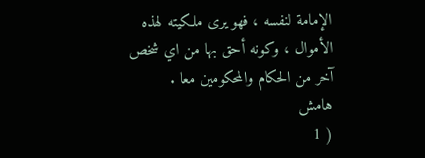الإمامة لنفسه ، فهو يرى ملكيته لهذه الأموال ، وكونه أحق بها من اي شخص آخر من الحكام والمحكومين معا .
هامش
( 1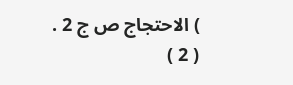) الاحتجاج ص ج 2 .
( 2 )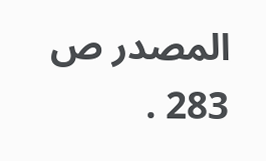المصدر ص 283 .